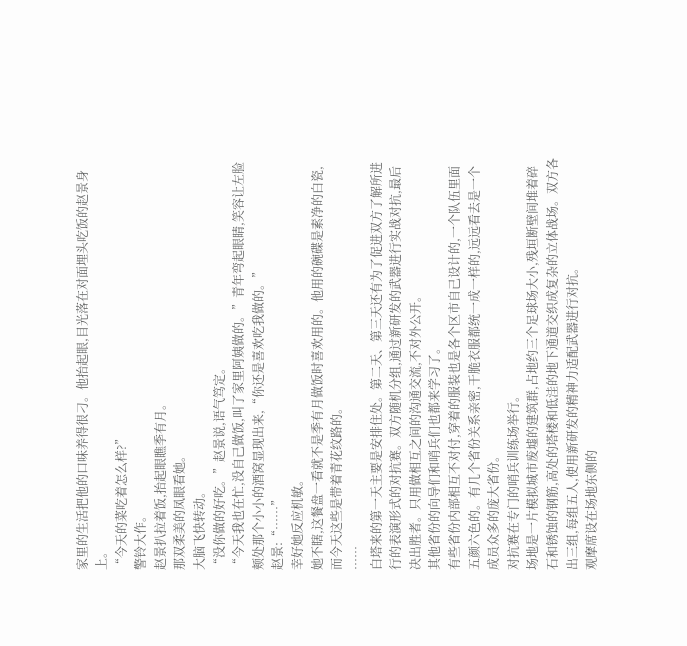家里的生活把他的口味养得很刁。他抬起眼,目光落在对面埋头吃饭的赵景身上。
“今天的菜吃着怎么样?”
警铃大作。
赵景扒拉着饭,抬起眼瞧季有月。
那双柔美的凤眼看她。
大脑飞快转动。
“没你做的好吃。”赵景说,语气笃定。
“今天我也在忙,没自己做饭,叫了家里阿姨做的。”青年弯起眼睛,笑容让左脸颊处那个小小的酒窝显现出来,“你还是喜欢吃我做的。”
赵景:“……”
幸好她反应机敏。
她不瞎,这餐盘一看就不是季有月做饭时喜欢用的。他用的碗碟是素净的白瓷,而今天这些是带着青花纹路的。
……
白塔来的第一天主要是安排住处。第二天、第三天还有为了促进双方了解所进行的表演形式的对抗赛。双方随机分组,通过新研发的武器进行实战对抗,最后决出胜者。只用做相互之间的沟通交流,不对外公开。
其他省份的向导们和哨兵们也都来学习了。
有些省份内部相互不对付,穿着的服装也是各个区市自己设计的,一个队伍里面五颜六色的。有几个省份关系亲密,干脆衣服都统一成一样的,远远看去是一个成员众多的庞大省份。
对抗赛在专门的哨兵训练场举行。
场地是一片模拟城市废墟的建筑群,占地约三个足球场大小,残垣断壁间堆着碎石和锈蚀的钢筋,高处的塔楼和低洼的地下通道交织成复杂的立体战场。双方各出三组,每组五人,使用新研发的精神力适配武器进行对抗。
观摩席设在场地东侧的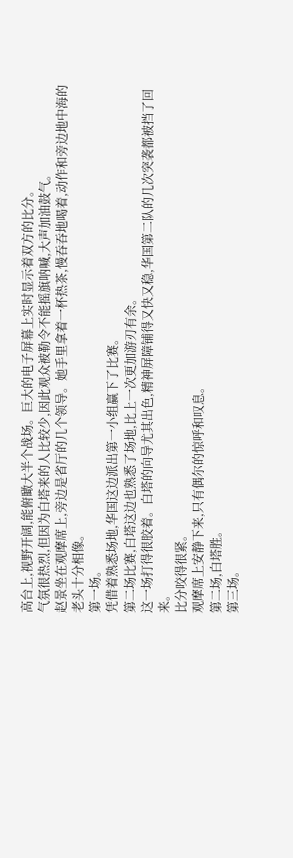高台上,视野开阔,能俯瞰大半个战场。巨大的电子屏幕上实时显示着双方的比分。
气氛很热烈,但因为白塔来的人比较少,因此观众被勒令不能摇旗呐喊,大声加油鼓气。
赵景坐在观摩席上,旁边是省厅的几个领导。她手里拿着一杯热茶,慢吞吞地喝着,动作和旁边地中海的老头十分相像。
第一场。
凭借着熟悉场地,华国这边派出第一小组赢下了比赛。
第二场比赛,白塔这边也熟悉了场地,比上一次更加游刃有余。
这一场打得很胶着。白塔的向导尤其出色,精神屏障铺得又快又稳,华国第二队的几次突袭都被挡了回来。
比分咬得很紧。
观摩席上安静下来,只有偶尔的惊呼和叹息。
第二场,白塔胜。
第三场。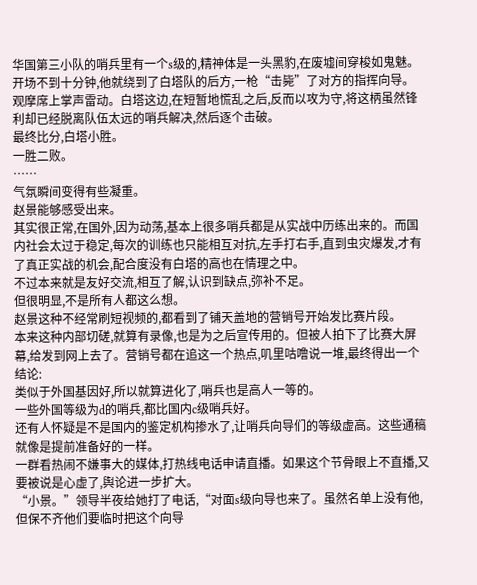华国第三小队的哨兵里有一个s级的,精神体是一头黑豹,在废墟间穿梭如鬼魅。开场不到十分钟,他就绕到了白塔队的后方,一枪“击毙”了对方的指挥向导。
观摩席上掌声雷动。白塔这边,在短暂地慌乱之后,反而以攻为守,将这柄虽然锋利却已经脱离队伍太远的哨兵解决,然后逐个击破。
最终比分,白塔小胜。
一胜二败。
……
气氛瞬间变得有些凝重。
赵景能够感受出来。
其实很正常,在国外,因为动荡,基本上很多哨兵都是从实战中历练出来的。而国内社会太过于稳定,每次的训练也只能相互对抗,左手打右手,直到虫灾爆发,才有了真正实战的机会,配合度没有白塔的高也在情理之中。
不过本来就是友好交流,相互了解,认识到缺点,弥补不足。
但很明显,不是所有人都这么想。
赵景这种不经常刷短视频的,都看到了铺天盖地的营销号开始发比赛片段。
本来这种内部切磋,就算有录像,也是为之后宣传用的。但被人拍下了比赛大屏幕,给发到网上去了。营销号都在追这一个热点,叽里咕噜说一堆,最终得出一个结论:
类似于外国基因好,所以就算进化了,哨兵也是高人一等的。
一些外国等级为d的哨兵,都比国内c级哨兵好。
还有人怀疑是不是国内的鉴定机构掺水了,让哨兵向导们的等级虚高。这些通稿就像是提前准备好的一样。
一群看热闹不嫌事大的媒体,打热线电话申请直播。如果这个节骨眼上不直播,又要被说是心虚了,舆论进一步扩大。
“小景。”领导半夜给她打了电话,“对面s级向导也来了。虽然名单上没有他,但保不齐他们要临时把这个向导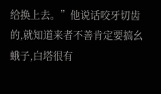给换上去。”他说话咬牙切齿的,就知道来者不善肯定要搞幺蛾子,白塔很有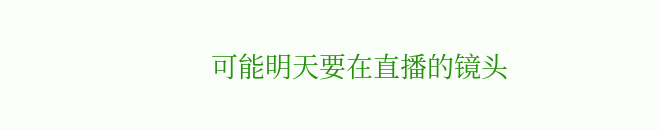可能明天要在直播的镜头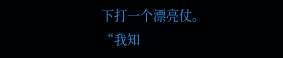下打一个漂亮仗。
“我知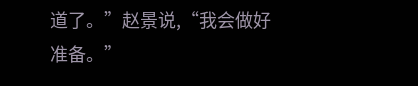道了。”赵景说,“我会做好准备。”